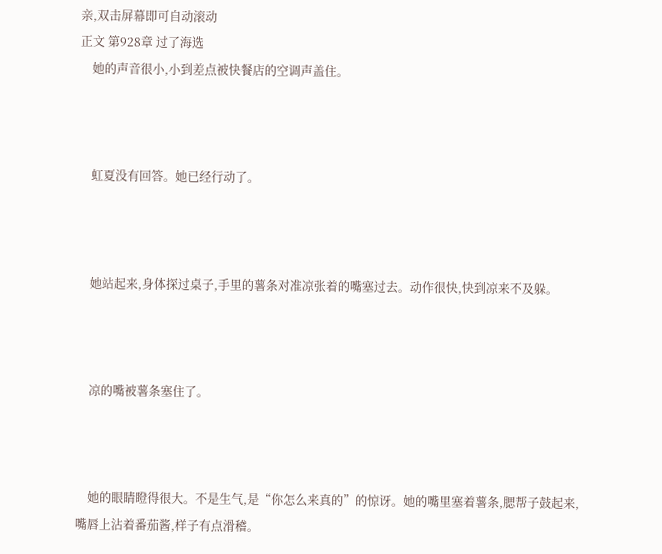亲,双击屏幕即可自动滚动
正文 第928章 过了海选
    她的声音很小,小到差点被快餐店的空调声盖住。



    虹夏没有回答。她已经行动了。



    她站起来,身体探过桌子,手里的薯条对准凉张着的嘴塞过去。动作很快,快到凉来不及躲。



    凉的嘴被薯条塞住了。



    她的眼睛瞪得很大。不是生气,是“你怎么来真的”的惊讶。她的嘴里塞着薯条,腮帮子鼓起来,嘴唇上沾着番茄酱,样子有点滑稽。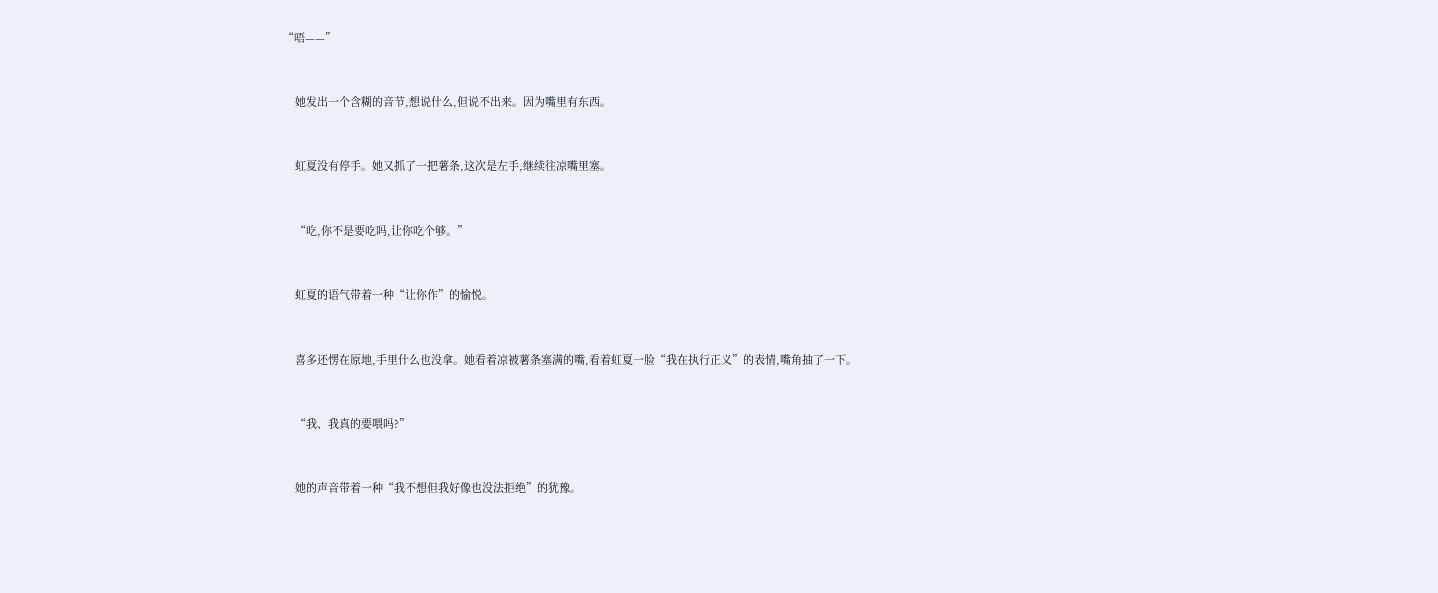“唔——”



    她发出一个含糊的音节,想说什么,但说不出来。因为嘴里有东西。



    虹夏没有停手。她又抓了一把薯条,这次是左手,继续往凉嘴里塞。



    “吃,你不是要吃吗,让你吃个够。”



    虹夏的语气带着一种“让你作”的愉悦。



    喜多还愣在原地,手里什么也没拿。她看着凉被薯条塞满的嘴,看着虹夏一脸“我在执行正义”的表情,嘴角抽了一下。



    “我、我真的要喂吗?”



    她的声音带着一种“我不想但我好像也没法拒绝”的犹豫。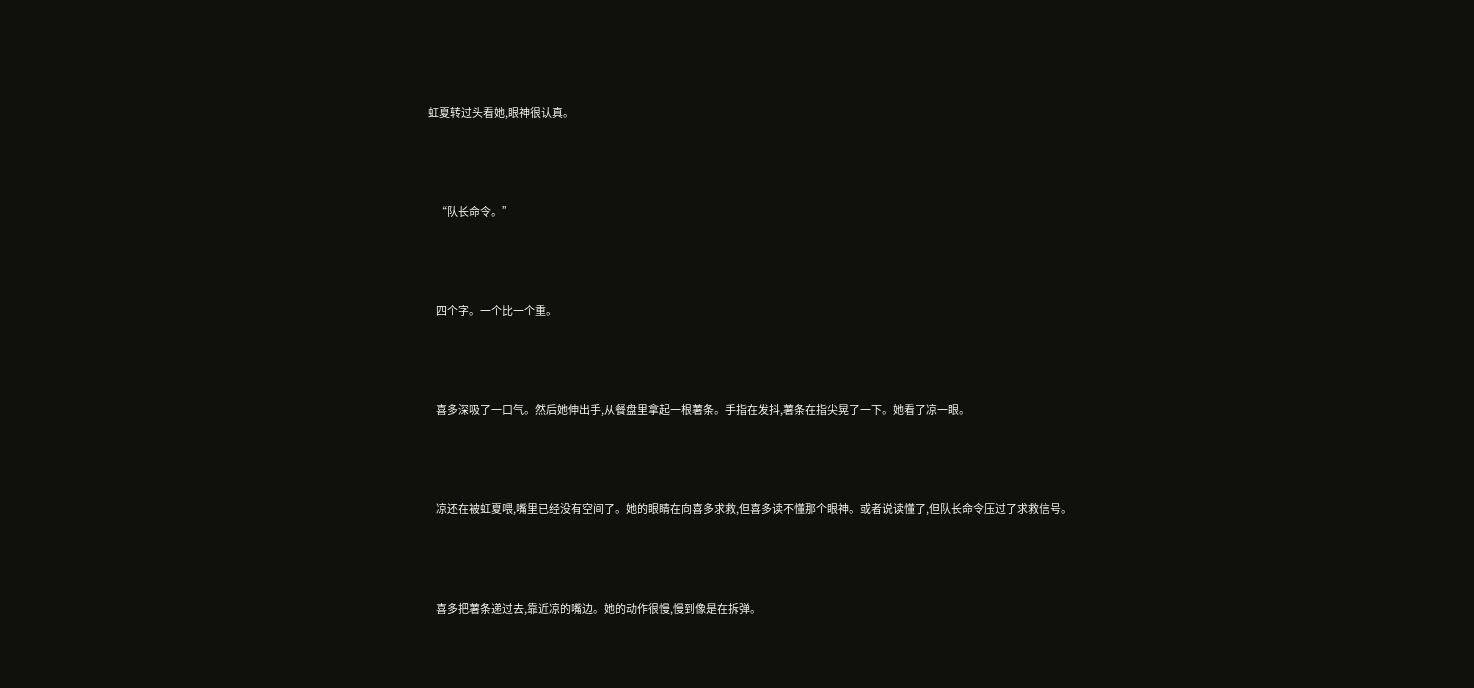虹夏转过头看她,眼神很认真。



    “队长命令。”



    四个字。一个比一个重。



    喜多深吸了一口气。然后她伸出手,从餐盘里拿起一根薯条。手指在发抖,薯条在指尖晃了一下。她看了凉一眼。



    凉还在被虹夏喂,嘴里已经没有空间了。她的眼睛在向喜多求救,但喜多读不懂那个眼神。或者说读懂了,但队长命令压过了求救信号。



    喜多把薯条递过去,靠近凉的嘴边。她的动作很慢,慢到像是在拆弹。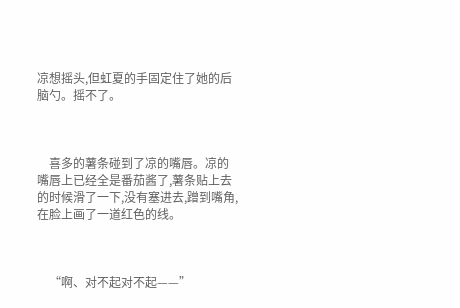凉想摇头,但虹夏的手固定住了她的后脑勺。摇不了。



    喜多的薯条碰到了凉的嘴唇。凉的嘴唇上已经全是番茄酱了,薯条贴上去的时候滑了一下,没有塞进去,蹭到嘴角,在脸上画了一道红色的线。



    “啊、对不起对不起——”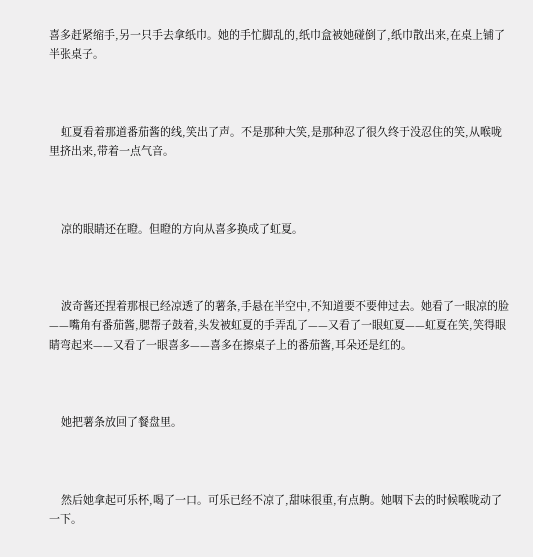喜多赶紧缩手,另一只手去拿纸巾。她的手忙脚乱的,纸巾盒被她碰倒了,纸巾散出来,在桌上铺了半张桌子。



    虹夏看着那道番茄酱的线,笑出了声。不是那种大笑,是那种忍了很久终于没忍住的笑,从喉咙里挤出来,带着一点气音。



    凉的眼睛还在瞪。但瞪的方向从喜多换成了虹夏。



    波奇酱还捏着那根已经凉透了的薯条,手悬在半空中,不知道要不要伸过去。她看了一眼凉的脸——嘴角有番茄酱,腮帮子鼓着,头发被虹夏的手弄乱了——又看了一眼虹夏——虹夏在笑,笑得眼睛弯起来——又看了一眼喜多——喜多在擦桌子上的番茄酱,耳朵还是红的。



    她把薯条放回了餐盘里。



    然后她拿起可乐杯,喝了一口。可乐已经不凉了,甜味很重,有点齁。她咽下去的时候喉咙动了一下。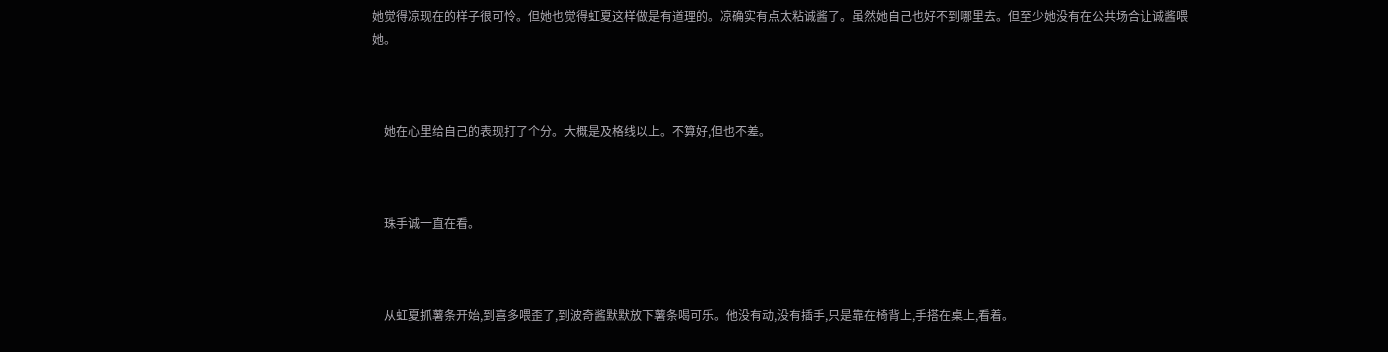她觉得凉现在的样子很可怜。但她也觉得虹夏这样做是有道理的。凉确实有点太粘诚酱了。虽然她自己也好不到哪里去。但至少她没有在公共场合让诚酱喂她。



    她在心里给自己的表现打了个分。大概是及格线以上。不算好,但也不差。



    珠手诚一直在看。



    从虹夏抓薯条开始,到喜多喂歪了,到波奇酱默默放下薯条喝可乐。他没有动,没有插手,只是靠在椅背上,手搭在桌上,看着。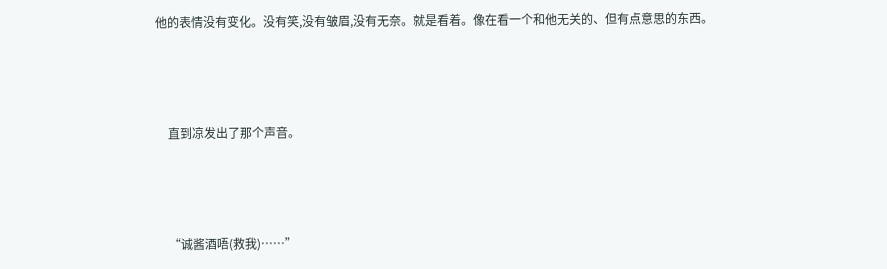他的表情没有变化。没有笑,没有皱眉,没有无奈。就是看着。像在看一个和他无关的、但有点意思的东西。



    直到凉发出了那个声音。



    “诚酱酒唔(救我)……”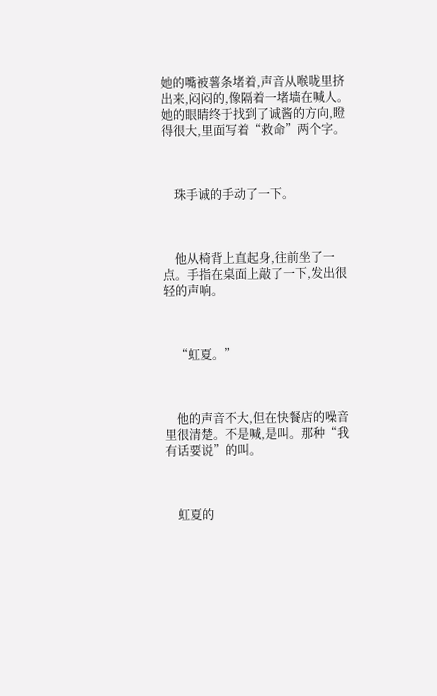她的嘴被薯条堵着,声音从喉咙里挤出来,闷闷的,像隔着一堵墙在喊人。她的眼睛终于找到了诚酱的方向,瞪得很大,里面写着“救命”两个字。



    珠手诚的手动了一下。



    他从椅背上直起身,往前坐了一点。手指在桌面上敲了一下,发出很轻的声响。



    “虹夏。”



    他的声音不大,但在快餐店的噪音里很清楚。不是喊,是叫。那种“我有话要说”的叫。



    虹夏的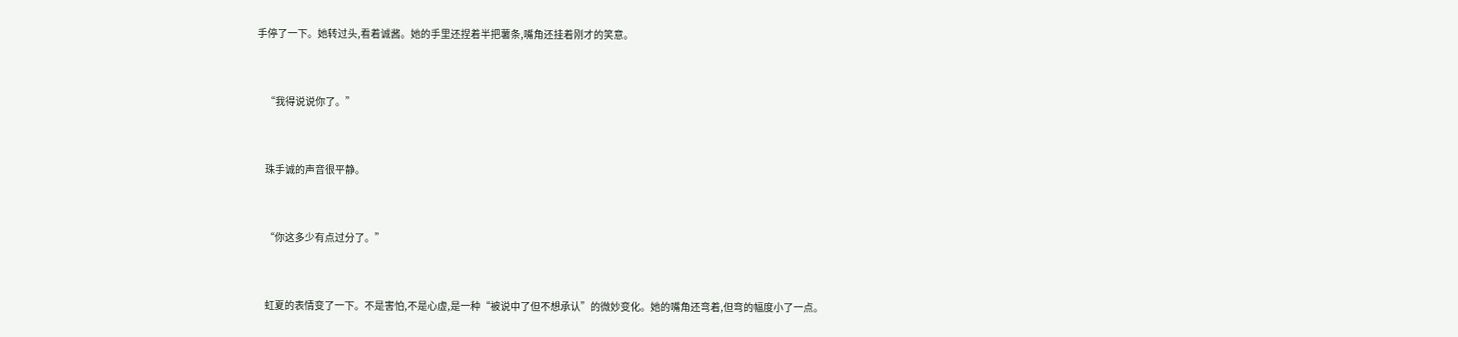手停了一下。她转过头,看着诚酱。她的手里还捏着半把薯条,嘴角还挂着刚才的笑意。



    “我得说说你了。”



    珠手诚的声音很平静。



    “你这多少有点过分了。”



    虹夏的表情变了一下。不是害怕,不是心虚,是一种“被说中了但不想承认”的微妙变化。她的嘴角还弯着,但弯的幅度小了一点。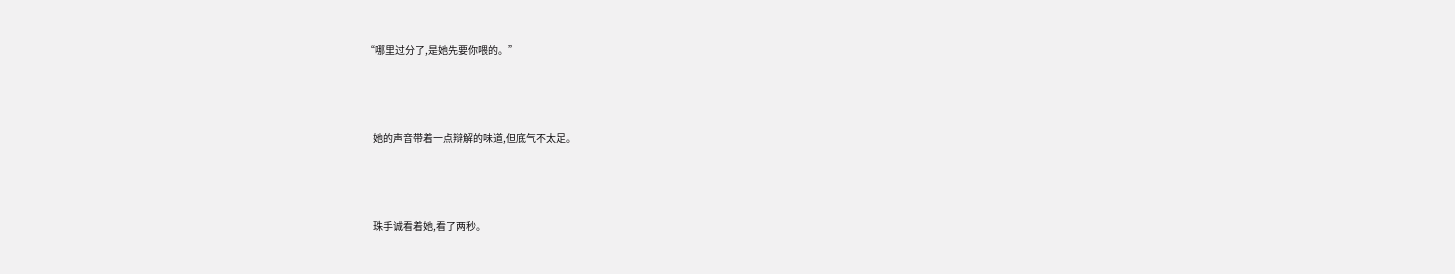“哪里过分了,是她先要你喂的。”



    她的声音带着一点辩解的味道,但底气不太足。



    珠手诚看着她,看了两秒。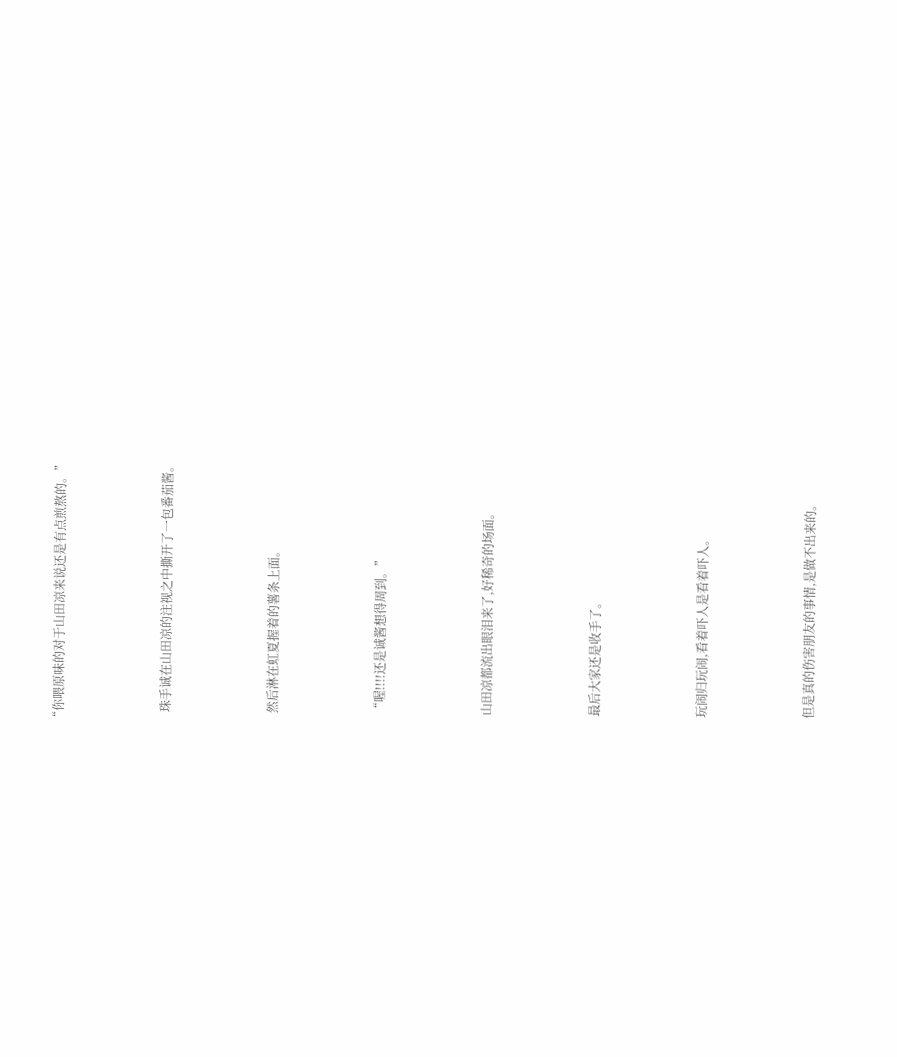“你喂原味的对于山田凉来说还是有点煎熬的。”



    珠手诚在山田凉的注视之中撕开了一包番茄酱。



    然后淋在虹夏握着的薯条上面。



    “喔!!!!还是诚酱想得周到。”



    山田凉都流出眼泪来了,好稀奇的场面。



    最后大家还是收手了。



    玩闹归玩闹,看着吓人是看着吓人。



    但是真的伤害朋友的事情,是做不出来的。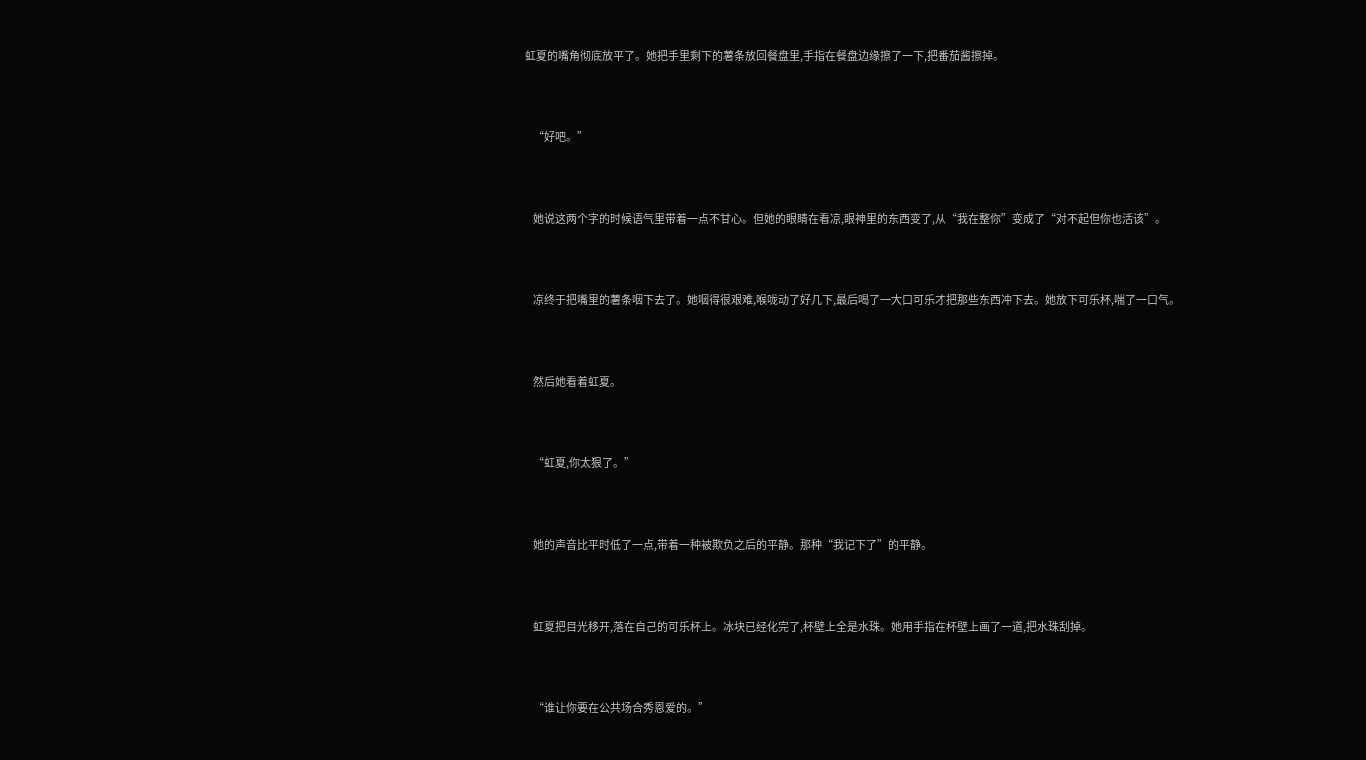虹夏的嘴角彻底放平了。她把手里剩下的薯条放回餐盘里,手指在餐盘边缘擦了一下,把番茄酱擦掉。



    “好吧。”



    她说这两个字的时候语气里带着一点不甘心。但她的眼睛在看凉,眼神里的东西变了,从“我在整你”变成了“对不起但你也活该”。



    凉终于把嘴里的薯条咽下去了。她咽得很艰难,喉咙动了好几下,最后喝了一大口可乐才把那些东西冲下去。她放下可乐杯,喘了一口气。



    然后她看着虹夏。



    “虹夏,你太狠了。”



    她的声音比平时低了一点,带着一种被欺负之后的平静。那种“我记下了”的平静。



    虹夏把目光移开,落在自己的可乐杯上。冰块已经化完了,杯壁上全是水珠。她用手指在杯壁上画了一道,把水珠刮掉。



    “谁让你要在公共场合秀恩爱的。”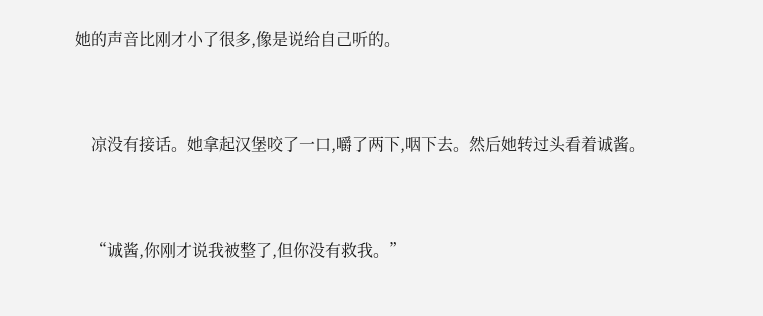她的声音比刚才小了很多,像是说给自己听的。



    凉没有接话。她拿起汉堡咬了一口,嚼了两下,咽下去。然后她转过头看着诚酱。



    “诚酱,你刚才说我被整了,但你没有救我。”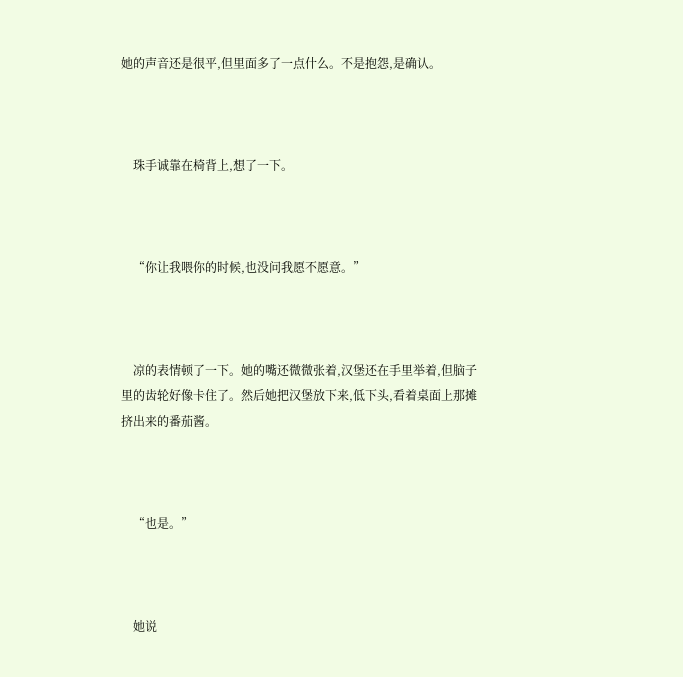她的声音还是很平,但里面多了一点什么。不是抱怨,是确认。



    珠手诚靠在椅背上,想了一下。



    “你让我喂你的时候,也没问我愿不愿意。”



    凉的表情顿了一下。她的嘴还微微张着,汉堡还在手里举着,但脑子里的齿轮好像卡住了。然后她把汉堡放下来,低下头,看着桌面上那摊挤出来的番茄酱。



    “也是。”



    她说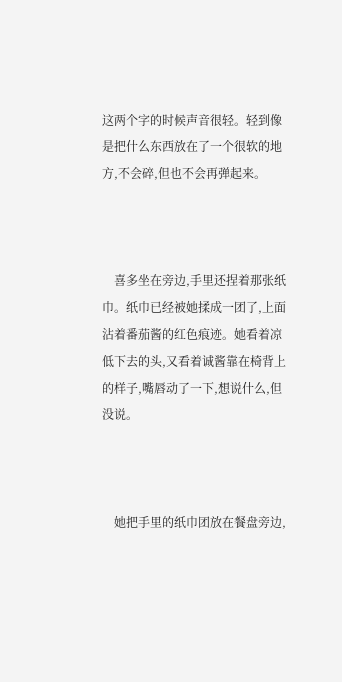这两个字的时候声音很轻。轻到像是把什么东西放在了一个很软的地方,不会碎,但也不会再弹起来。



    喜多坐在旁边,手里还捏着那张纸巾。纸巾已经被她揉成一团了,上面沾着番茄酱的红色痕迹。她看着凉低下去的头,又看着诚酱靠在椅背上的样子,嘴唇动了一下,想说什么,但没说。



    她把手里的纸巾团放在餐盘旁边,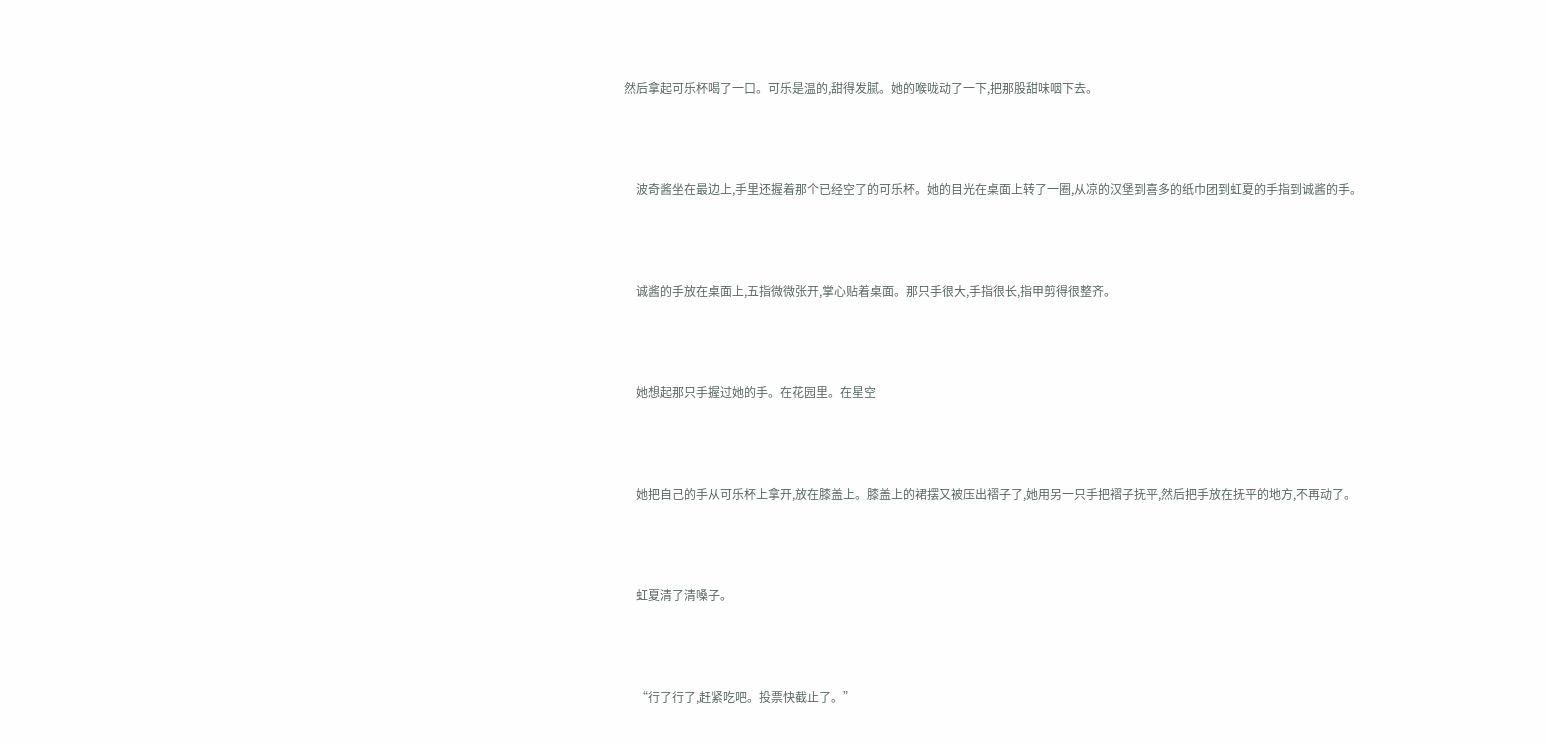然后拿起可乐杯喝了一口。可乐是温的,甜得发腻。她的喉咙动了一下,把那股甜味咽下去。



    波奇酱坐在最边上,手里还握着那个已经空了的可乐杯。她的目光在桌面上转了一圈,从凉的汉堡到喜多的纸巾团到虹夏的手指到诚酱的手。



    诚酱的手放在桌面上,五指微微张开,掌心贴着桌面。那只手很大,手指很长,指甲剪得很整齐。



    她想起那只手握过她的手。在花园里。在星空



    她把自己的手从可乐杯上拿开,放在膝盖上。膝盖上的裙摆又被压出褶子了,她用另一只手把褶子抚平,然后把手放在抚平的地方,不再动了。



    虹夏清了清嗓子。



    “行了行了,赶紧吃吧。投票快截止了。”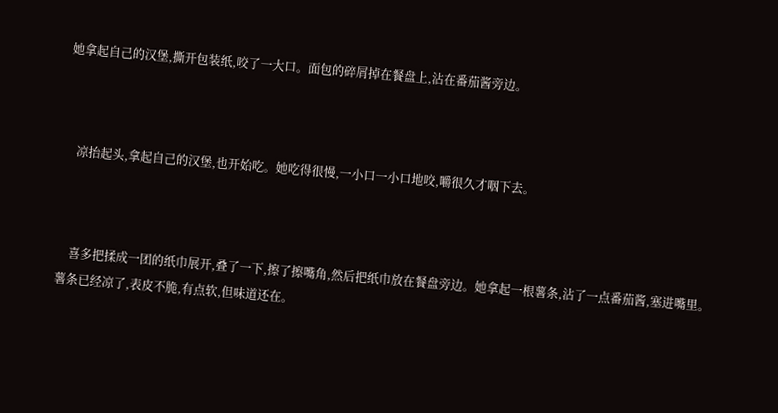她拿起自己的汉堡,撕开包装纸,咬了一大口。面包的碎屑掉在餐盘上,沾在番茄酱旁边。



    凉抬起头,拿起自己的汉堡,也开始吃。她吃得很慢,一小口一小口地咬,嚼很久才咽下去。



    喜多把揉成一团的纸巾展开,叠了一下,擦了擦嘴角,然后把纸巾放在餐盘旁边。她拿起一根薯条,沾了一点番茄酱,塞进嘴里。薯条已经凉了,表皮不脆,有点软,但味道还在。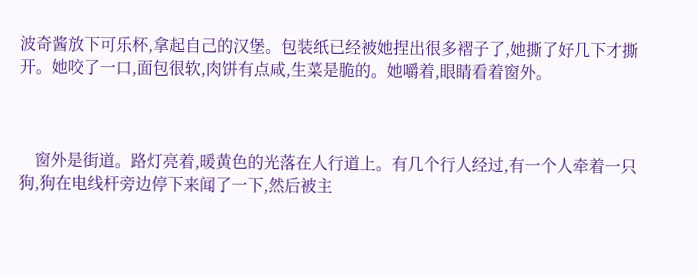波奇酱放下可乐杯,拿起自己的汉堡。包装纸已经被她捏出很多褶子了,她撕了好几下才撕开。她咬了一口,面包很软,肉饼有点咸,生菜是脆的。她嚼着,眼睛看着窗外。



    窗外是街道。路灯亮着,暖黄色的光落在人行道上。有几个行人经过,有一个人牵着一只狗,狗在电线杆旁边停下来闻了一下,然后被主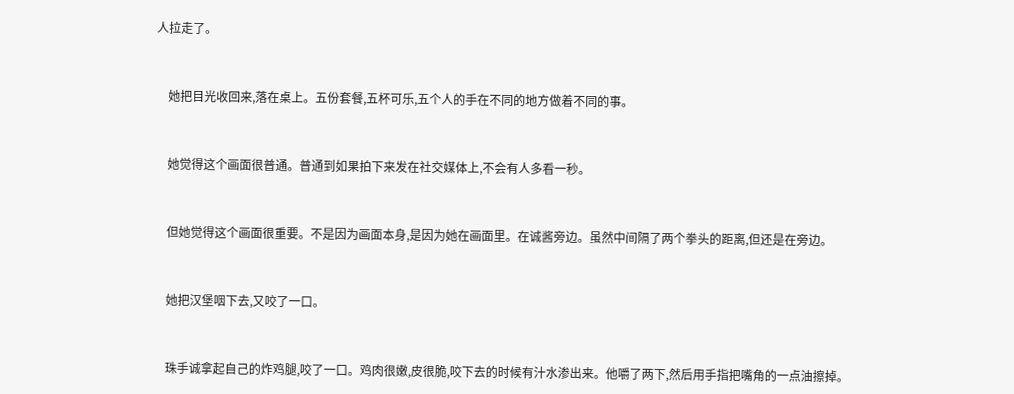人拉走了。



    她把目光收回来,落在桌上。五份套餐,五杯可乐,五个人的手在不同的地方做着不同的事。



    她觉得这个画面很普通。普通到如果拍下来发在社交媒体上,不会有人多看一秒。



    但她觉得这个画面很重要。不是因为画面本身,是因为她在画面里。在诚酱旁边。虽然中间隔了两个拳头的距离,但还是在旁边。



    她把汉堡咽下去,又咬了一口。



    珠手诚拿起自己的炸鸡腿,咬了一口。鸡肉很嫩,皮很脆,咬下去的时候有汁水渗出来。他嚼了两下,然后用手指把嘴角的一点油擦掉。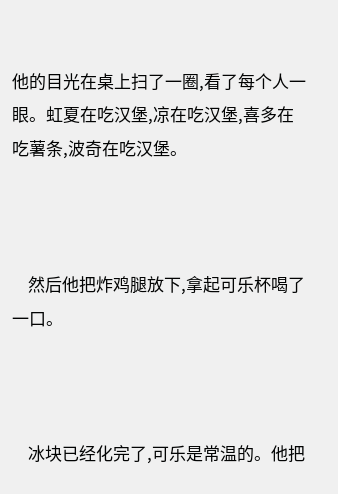他的目光在桌上扫了一圈,看了每个人一眼。虹夏在吃汉堡,凉在吃汉堡,喜多在吃薯条,波奇在吃汉堡。



    然后他把炸鸡腿放下,拿起可乐杯喝了一口。



    冰块已经化完了,可乐是常温的。他把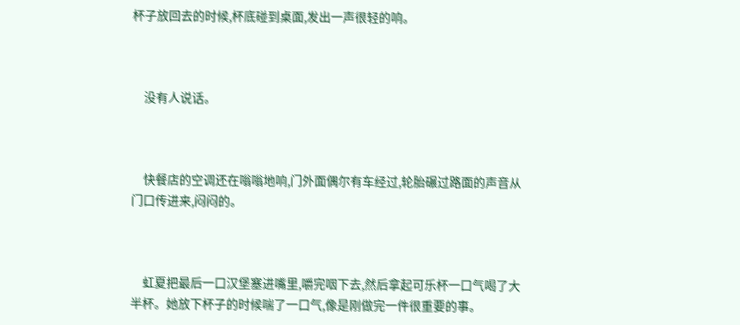杯子放回去的时候,杯底碰到桌面,发出一声很轻的响。



    没有人说话。



    快餐店的空调还在嗡嗡地响,门外面偶尔有车经过,轮胎碾过路面的声音从门口传进来,闷闷的。



    虹夏把最后一口汉堡塞进嘴里,嚼完咽下去,然后拿起可乐杯一口气喝了大半杯。她放下杯子的时候喘了一口气,像是刚做完一件很重要的事。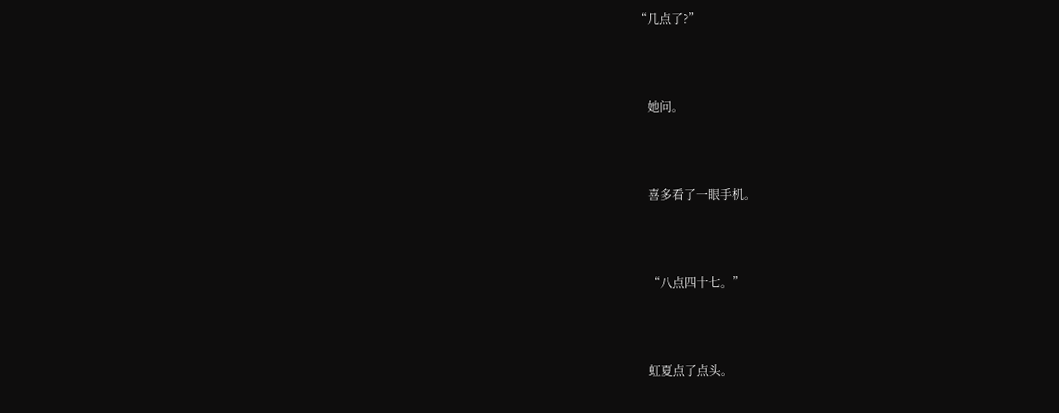“几点了?”



    她问。



    喜多看了一眼手机。



    “八点四十七。”



    虹夏点了点头。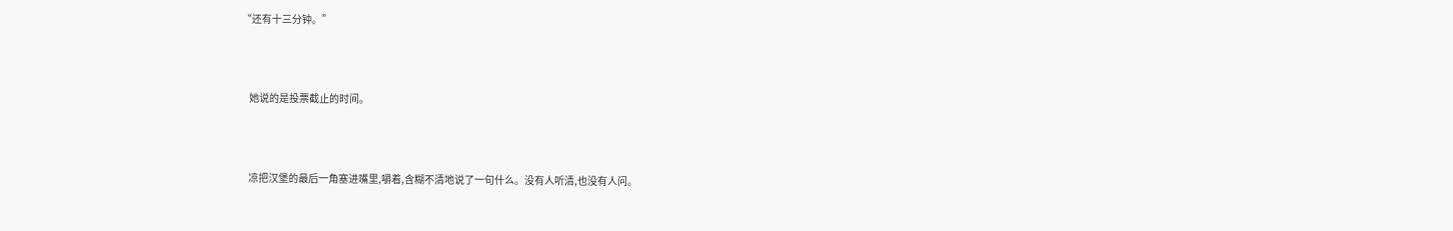“还有十三分钟。”



    她说的是投票截止的时间。



    凉把汉堡的最后一角塞进嘴里,嚼着,含糊不清地说了一句什么。没有人听清,也没有人问。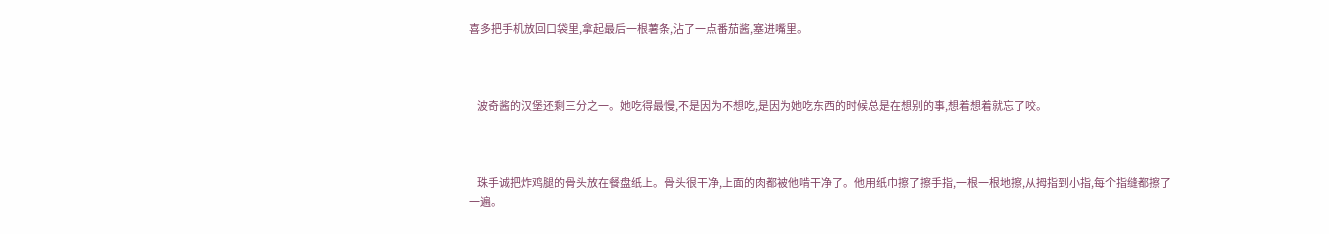喜多把手机放回口袋里,拿起最后一根薯条,沾了一点番茄酱,塞进嘴里。



    波奇酱的汉堡还剩三分之一。她吃得最慢,不是因为不想吃,是因为她吃东西的时候总是在想别的事,想着想着就忘了咬。



    珠手诚把炸鸡腿的骨头放在餐盘纸上。骨头很干净,上面的肉都被他啃干净了。他用纸巾擦了擦手指,一根一根地擦,从拇指到小指,每个指缝都擦了一遍。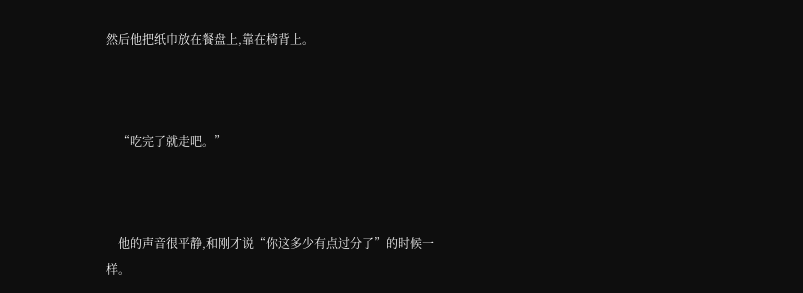然后他把纸巾放在餐盘上,靠在椅背上。



    “吃完了就走吧。”



    他的声音很平静,和刚才说“你这多少有点过分了”的时候一样。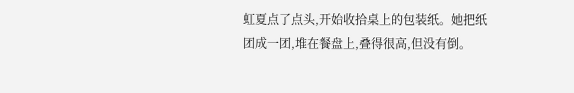虹夏点了点头,开始收拾桌上的包装纸。她把纸团成一团,堆在餐盘上,叠得很高,但没有倒。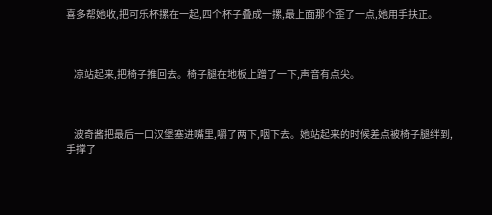喜多帮她收,把可乐杯摞在一起,四个杯子叠成一摞,最上面那个歪了一点,她用手扶正。



    凉站起来,把椅子推回去。椅子腿在地板上蹭了一下,声音有点尖。



    波奇酱把最后一口汉堡塞进嘴里,嚼了两下,咽下去。她站起来的时候差点被椅子腿绊到,手撑了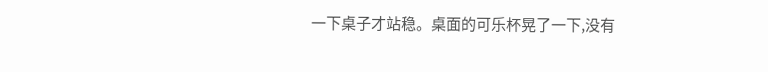一下桌子才站稳。桌面的可乐杯晃了一下,没有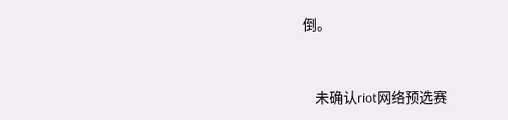倒。



    未确认riot网络预选赛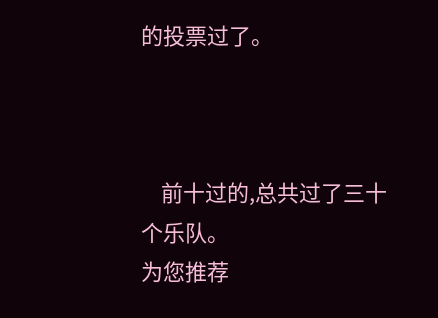的投票过了。



    前十过的,总共过了三十个乐队。
为您推荐